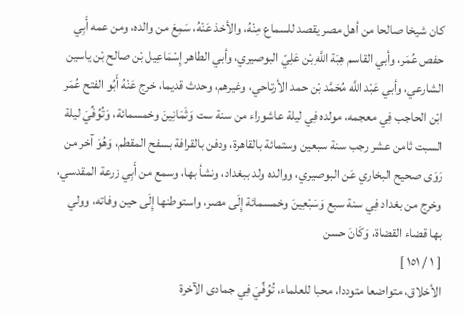كان شيخا صالحا من أهل مصر يقصد للسماع مِنْهُ، والأخذ عَنْهُ، سَمِعَ من والده، ومن عمه أَبِي حفص عُمَر، وأبي القاسم هِبَة اللَّهِ بْن عَلِيّ البوصيري، وأبي الطاهر إِسْمَاعِيل بْن صالح بْن ياسين الشارعي، وأبي عَبْد اللَّه مُحَمَّد بْن حمد الأرتاحي، وغيرهم، وحدث قديما، خرج عَنْهُ أَبُو الفتح عُمَر ابْن الحاجب فِي معجمه، مولده فِي ليلة عاشوراء من سنة ست وَثَمَانِينَ وخمسمائة، وَتُوُفِّيَ ليلة السبت ثامن عشر رجب سنة سبعين وستمائة بالقاهرة، ودفن بالقرافة بسفح المقطم، وَهُوَ آخر من رَوَى صحيح البخاري عَن البوصيري، ووالده ولد ببغداد، ونشأ بها، وسمع من أَبِي زرعة المقدسي، وخرج من بغداد فِي سنة سبع وَسَبْعِينَ وخمسمائة إِلَى مصر، واستوطنها إِلَى حين وفاته، وولي بها قضاء القضاة، وَكَانَ حسن
[ ١ / ١٥١ ]
الأخلاق، متواضعا متوددا، محبا للعلماء، تُوُفِّيَ فِي جمادى الآخرة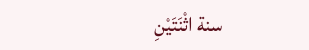سنة اثْنَتَيْنِ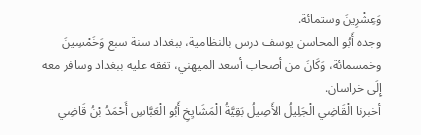وَعِشْرِينَ وستمائة.
وجده أَبُو المحاسن يوسف درس بالنظامية، ببغداد سنة سبع وَخَمْسِينَ وخمسمائة، وَكَانَ من أصحاب أسعد الميهني، تفقه عليه ببغداد وسافر معه إِلَى خراسان.
أخبرنا الْقَاضِي الْجَلِيلُ الأَصِيلُ بَقِيَّةُ الْمَشَايِخِ أَبُو الْعَبَّاسِ أَحْمَدُ بْنُ قَاضِي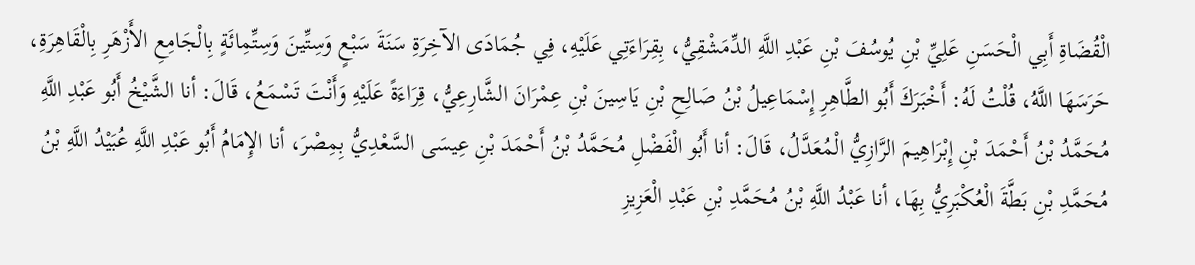الْقُضَاةِ أَبِي الْحَسَنِ عَلِيِّ بْنِ يُوسُفَ بْنِ عَبْدِ اللَّهِ الدِّمَشْقِيُّ، بِقِرَاءَتِي عَلَيْهِ، فِي جُمَادَى الآخِرَةِ سَنَةَ سَبْعٍ وَسِتِّينَ وَسِتِّمِائَةٍ بِالْجَامِعِ الأَزْهَرِ بِالْقَاهِرَةِ، حَرَسَهَا اللَّهُ، قُلْتُ لَهُ: أَخْبَرَكَ أَبُو الطَّاهِرِ إِسْمَاعِيلُ بْنُ صَالِحِ بْنِ يَاسِينَ بْنِ عِمْرَانَ الشَّارِعِيُّ، قِرَاءَةً عَلَيْهِ وَأَنْتَ تَسْمَعُ، قَالَ: أنا الشَّيْخُ أَبُو عَبْدِ اللَّهِ مُحَمَّدُ بْنُ أَحْمَدَ بْنِ إِبْرَاهِيمَ الرَّازِيُّ الْمُعَدَّلُ، قَالَ: أنا أَبُو الْفَضْلِ مُحَمَّدُ بْنُ أَحْمَدَ بْنِ عِيسَى السَّعْدِيُّ بِمِصْرَ، أنا الإِمَامُ أَبُو عَبْدِ اللَّهِ عُبَيْدُ اللَّهِ بْنُ مُحَمَّدِ بْنِ بَطَّةَ الْعُكْبَرِيُّ بِهَا، أنا عَبْدُ اللَّهِ بْنُ مُحَمَّدِ بْنِ عَبْدِ الْعَزِيزِ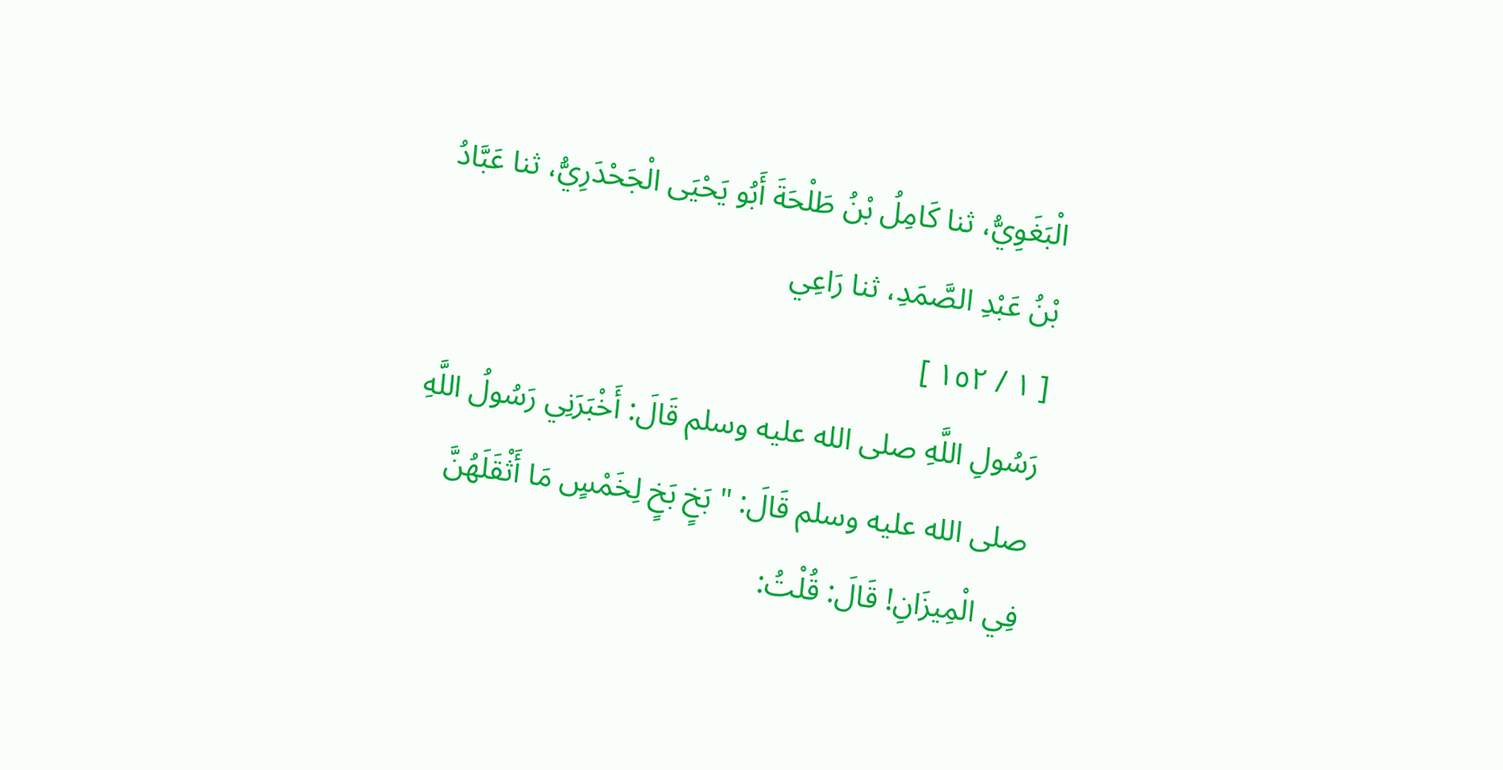الْبَغَوِيُّ، ثنا كَامِلُ بْنُ طَلْحَةَ أَبُو يَحْيَى الْجَحْدَرِيُّ، ثنا عَبَّادُ بْنُ عَبْدِ الصَّمَدِ، ثنا رَاعِي
[ ١ / ١٥٢ ]
رَسُولِ اللَّهِ صلى الله عليه وسلم قَالَ: أَخْبَرَنِي رَسُولُ اللَّهِ صلى الله عليه وسلم قَالَ: " بَخٍ بَخٍ لِخَمْسٍ مَا أَثْقَلَهُنَّ فِي الْمِيزَانِ! قَالَ: قُلْتُ: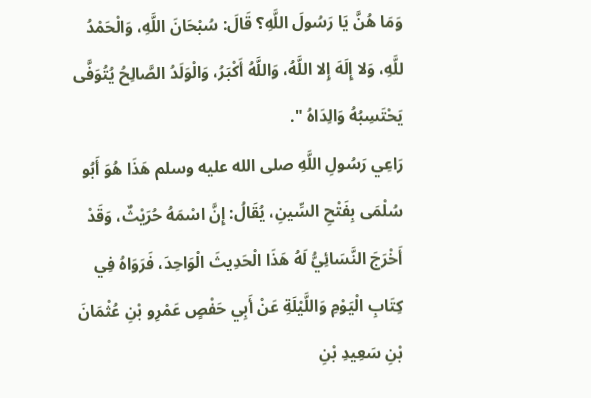وَمَا هُنَّ يَا رَسُولَ اللَّهِ؟ قَالَ: سُبْحَانَ اللَّهِ، وَالْحَمْدُ للَّهِ، وَلا إِلَهَ إِلا اللَّهُ، وَاللَّهُ أَكْبَرُ، وَالْوَلَدُ الصَّالِحُ يُتُوَفَّى يَحْتَسِبُهُ وَالِدَاهُ ".
رَاعِي رَسُولِ اللَّهِ صلى الله عليه وسلم هَذَا هُوَ أَبُو سُلْمَى بِفَتْحِ السِّينِ، يُقَالُ: إِنَّ اسْمَهُ حُرَيْثٌ، وَقَدْ أَخْرَجَ النَّسَائِيُّ لَهُ هَذَا الْحَدِيثَ الْوَاحِدَ، فَرَوَاهُ فِي كِتَابِ الْيَوْمِ وَاللَّيْلَةِ عَنْ أَبِي حَفْصٍ عَمْرِو بْنِ عُثْمَانَ بْنِ سَعِيدِ بْنِ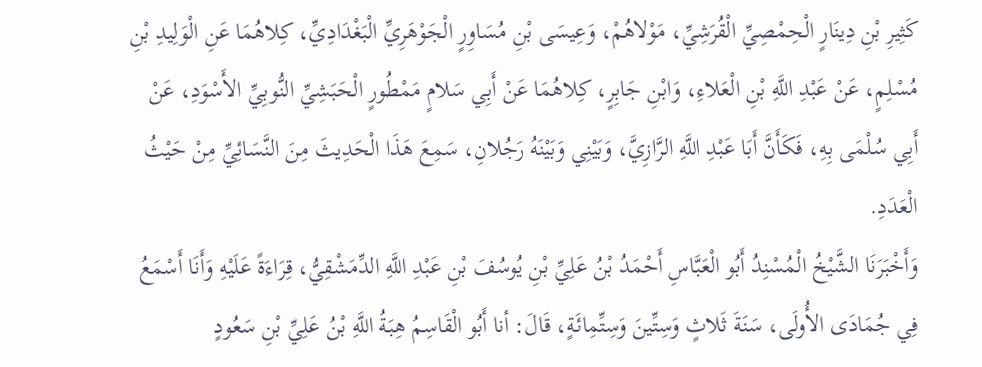كَثِيرِ بْنِ دِينَارٍ الْحِمْصِيِّ الْقُرَشِيِّ، مَوْلاهُمْ، وَعِيسَى بْنِ مُسَاوِرٍ الْجَوْهَرِيِّ الْبَغْدَادِيِّ، كِلاهُمَا عَنِ الْوَلِيدِ بْنِ مُسْلِمٍ، عَنْ عَبْدِ اللَّهِ بْنِ الْعَلاءِ، وَابْنِ جَابِرٍ، كِلاهُمَا عَنْ أَبِي سَلامٍ مَمْطُورٍ الْحَبَشِيِّ النُّوبِيِّ الأَسْوَدِ، عَنْ أَبِي سُلْمَى بِهِ، فَكَأَنَّ أَبَا عَبْدِ اللَّهِ الرَّازِيَّ، وَبَيْنِي وَبَيْنَهُ رَجُلانِ، سَمِعَ هَذَا الْحَدِيثَ مِنَ النَّسَائِيِّ مِنْ حَيْثُ الْعَدَدِ.
وَأَخْبَرَنَا الشَّيْخُ الْمُسْنِدُ أَبُو الْعَبَّاسِ أَحْمَدُ بْنُ عَلِيِّ بْنِ يُوسُفَ بْنِ عَبْدِ اللَّهِ الدِّمَشْقِيُّ، قِرَاءَةً عَلَيْهِ وَأَنَا أَسْمَعُ فِي جُمَادَى الأُولَى، سَنَةَ ثَلاثٍ وَسِتِّينَ وَسِتِّمِائَةٍ، قَالَ: أنا أَبُو الْقَاسِمُ هِبَةُ اللَّهِ بْنُ عَلِيِّ بْنِ سَعُودٍ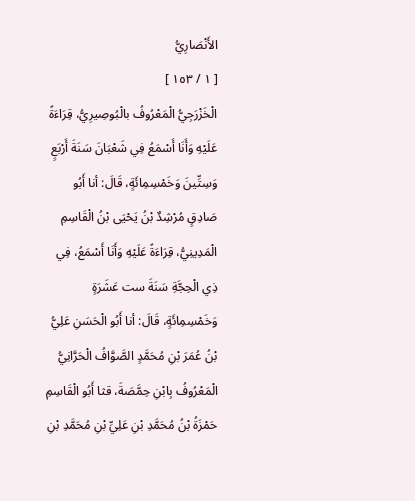الأَنْصَارِيُّ
[ ١ / ١٥٣ ]
الْخَزْرَجِيُّ الْمَعْرُوفُ بالْبُوصِيرِيُّ، قِرَاءَةً عَلَيْهِ وَأَنَا أَسْمَعُ فِي شَعْبَانَ سَنَةَ أَرْبَعٍ وَسِتِّينَ وَخَمْسِمِائَةٍ، قَالَ: أنا أَبُو صَادِقٍ مُرْشِدٌ بْنُ يَحْيَى بْنُ الْقَاسِمِ الْمَدِينِيُّ، قِرَاءَةً عَلَيْهِ وَأَنَا أَسْمَعُ، فِي ذِي الْحِجَّةِ سَنَةَ ست عَشَرَةٍ وَخَمْسِمِائَةٍ، قَالَ: أنا أَبُو الْحَسَنِ عَلِيُّ بْنُ عُمَرَ بْنِ مُحَمَّدٍ الصَّوَّافُ الْحَرَّانِيُّ الْمَعْرُوفُ بِابْنِ حِمَّصَةَ، قثا أَبُو الْقَاسِمِ حَمْزَةُ بْنُ مُحَمَّدِ بْنِ عَلِيِّ بْنِ مُحَمَّدِ بْنِ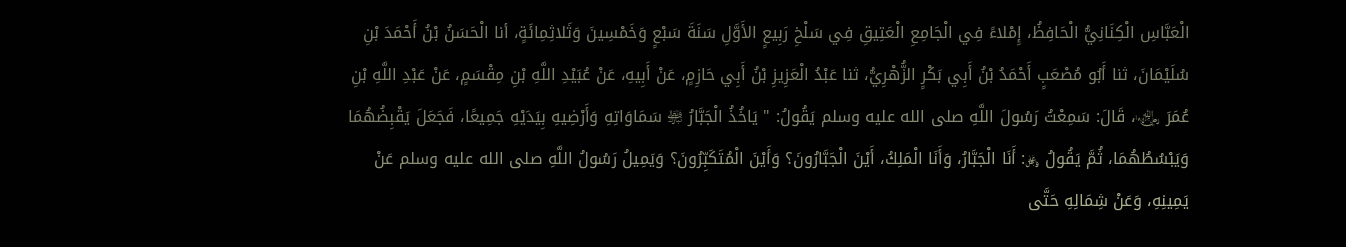الْعَبَّاسِ الْكِنَانِيُّ الْحَافِظُ، إِمْلاءً فِي الْجَامِعِ الْعَتِيقِ فِي سَلْخِ رَبِيعٍ الأَوَّلِ سَنَةَ سَبْعٍ وَخَمْسِينَ وَثَلاثِمِائَةٍ، أنا الْحَسَنُ بْنُ أَحْمَدَ بْنِ سُلَيْمَانَ، ثنا أَبُو مُصْعَبٍ أَحْمَدُ بْنُ أَبِي بَكْرٍ الزُّهْرِيُّ، ثنا عَبْدُ الْعَزِيزِ بْنُ أَبِي حَازِمٍ، عَنْ أَبِيهِ، عَنْ عُبَيْدِ اللَّهِ بْنِ مِقْسَمٍ، عَنْ عَبْدِ اللَّهِ بْنِ عُمَرَ ﵄، قَالَ: سَمِعْتُ رَسُولَ اللَّهِ صلى الله عليه وسلم يَقُولُ: " يَاخُذُ الْجَبَّارُ ﵎ سَمَاوَاتِهِ وَأَرْضِيهِ بِيَدَيْهِ جَمِيعًا، فَجَعَلَ يَقْبِضُهُمَا وَيَبْسُطُهُمَا، ثُمَّ يَقُولُ ﷿: أَنَا الْجَبَّارُ، وَأَنَا الْمَلِكُ، أَيْنَ الْجَبَّارُونَ؟ وَأَيْنَ الْمُتَكَبِّرُونَ؟ وَيَمِيلُ رَسُولُ اللَّهِ صلى الله عليه وسلم عَنْ يَمِينِهِ، وَعَنْ شِمَالِهِ حَتَّى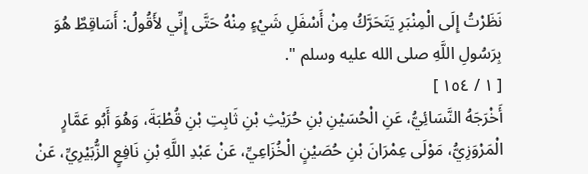نَظَرْتُ إِلَى الْمِنْبَرِ يَتَحَرَّكُ مِنْ أَسْفَلِ شَيْءٍ مِنْهُ حَتَّى إِنِّي لأَقُولُ: أَسَاقِطٌ هُوَ بِرَسُولِ اللَّهِ صلى الله عليه وسلم ".
[ ١ / ١٥٤ ]
أَخْرَجَهُ النَّسَائِيُّ، عَنِ الْحُسَيْنِ بْنِ حُرَيْثِ بْنِ ثَابِتِ بْنِ قُطْبَةَ، وَهُوَ أَبُو عَمَّارٍ الْمَرْوَزِيُّ، مَوْلَى عِمْرَانَ بْنِ حُصَيْنٍ الْخُزَاعِيِّ، عَنْ عَبْدِ اللَّهِ بْنِ نَافِعٍ الزُّبَيْرِيِّ، عَنْ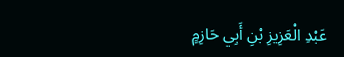عَبْدِ الْعَزِيزِ بْنِ أَبِي حَازِمٍ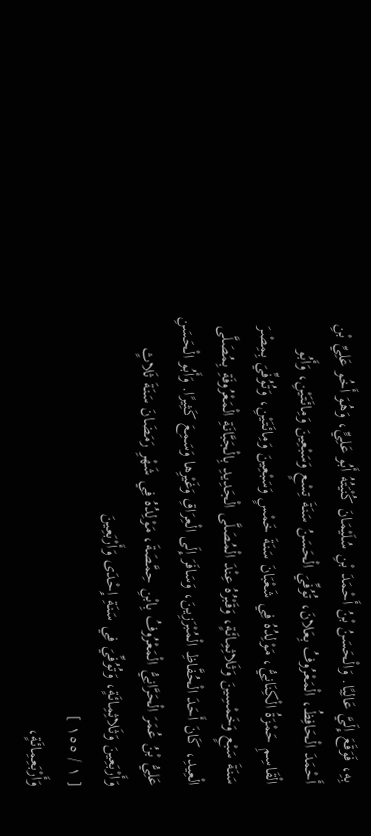بِهِ، فَوَقَعَ إِلَيَّ عَالِيًا. وَالْحَسَنُ بْنُ أَحْمَدَ بْنِ سُلَيْمَانَ كُنْيَتُهُ أَبُو عَلِيٍّ، وَهُوَ أَخُو عَلِيِّ بْنِ أَحْمَدَ الْحَافِظُ، الْمَعْرُوفُ بِعَلانَ، تُوُفِّيَ الْحَسَنُ سَنَةَ تِسْعٍ وَسَبْعِينَ وَمِائَتَيْنِ، وَأَبُو الْقَاسِمِ حَمْزَةُ الْكِنَانِيُّ، مَوْلِدُهُ فِي شَعْبَانَ سَنَةَ خَمْسٍ وَسَبْعِينَ وَمِائَتَيْنِ، وَتُوُفِّيَ بِمِصْرَ سَنَةَ سَبْعٍ وَخَمْسِينَ وَثَلاثِمِائَةٍ، وَقَبْرُهُ عِنْدَ الْمُصَلَّى الْجَدِيدِ بِالْجَبَّانَةِ الْمَعْرُوفَةِ بِمُصَلَّى الْعِيدِ، كَانَ أَحَدَ الْحُفَّاظِ الْمُبْرَزِينَ، وَسَافَرَ إِلَى الْعِرَاقِ وَغَيْرِها وَسَمِعَ كَثِيرًا. وَأَبُو الْحَسَنِ عَلِيُّ بْنُ عُمَرَ الْحَرَّانِيُّ الْمَعْرُوفُ بِابْنِ حِمَّصَةَ، مَوْلِدُهُ فِي شَهْرِ رَمَضَانَ سَنَةَ ثَلاثٍ وَأَرْبَعِينَ وَثَلاثِمِائَةٍ، وَتُوُفِّيَ فِي سَنَةِ إِحْدَى وَأَرْبَعِينَ
[ ١ / ١٥٥ ]
وَأَرْبَعِمِائَةٍ،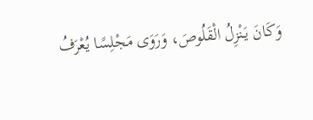وَكَانَ يَنْزِلُ الْقَلُوصَ، وَرَوَى مَجْلِسًا يُعْرَفُ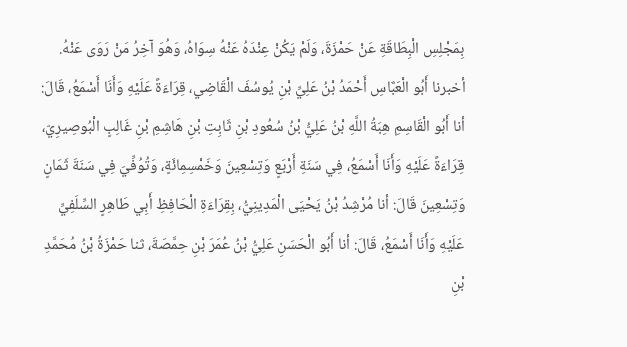بِمَجْلِسِ الْبِطَاقَةِ عَنْ حَمْزَةَ، وَلَمْ يَكُنْ عِنْدَهُ عَنْهُ سِوَاهُ، وَهُوَ آخِرُ مَنْ رَوَى عَنْهُ.
أخبرنا أَبُو الْعَبَّاسِ أَحْمَدُ بْنُ عَلِيِّ بْنِ يُوسُفَ الْقَاضِي، قِرَاءَةً عَلَيْهِ وَأَنَا أَسْمَعُ، قَالَ: أنا أَبُو الْقَاسِمِ هِبَةُ اللَّهِ بْنُ عَلِيُّ بْنُ سُعُودِ بْنِ ثَابِتِ بْنِ هَاشِمِ بْنِ غَالِبٍ الْبُوصِيرِيّ، قِرَاءَةً عَلَيْهِ وَأَنَا أَسْمَعُ، فِي سَنَةِ أَرْبَعٍ وَتِسْعِينَ وَخَمْسِمِائَةٍ، وَتُوُفِّيَ فِي سَنَةَ ثَمَانٍ وَتِسْعِينَ قَالَ: أنا مُرْشِدُ بْنُ يَحْيَى الْمَدِينِيُّ، بِقِرَاءَةِ الْحَافِظِ أَبِي طَاهِرٍ السِّلَفِيِّ عَلَيْهِ وَأَنَا أَسْمَعُ، قَالَ: أنا أَبُو الْحَسَنِ عَلِيُّ بْنُ عُمَرَ بْنِ حِمَّصَةَ، ثنا حَمْزَةُ بْنُ مُحَمَّدِ بْنِ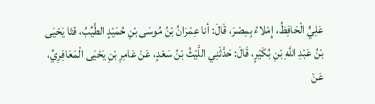عَلِيٍّ الْحَافِظُ، إِمْلاءً بِمِصْرَ، قَالَ: أنا عِمْرَانُ بْنُ مُوسَى بْنِ حُمَيْدٍ الطَّيِّبُ، قثا يَحْيَى بْنُ عَبْدِ اللَّهِ بْنِ بُكَيْرٍ، قَالَ: حَدَّثَنِي اللَّيْثُ بْنُ سَعْدٍ، عَنْ عَامِرِ بْنِ يَحْيَى الْمَعَافِرِيِّ، عَنْ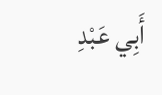أَبِي عَبْدِ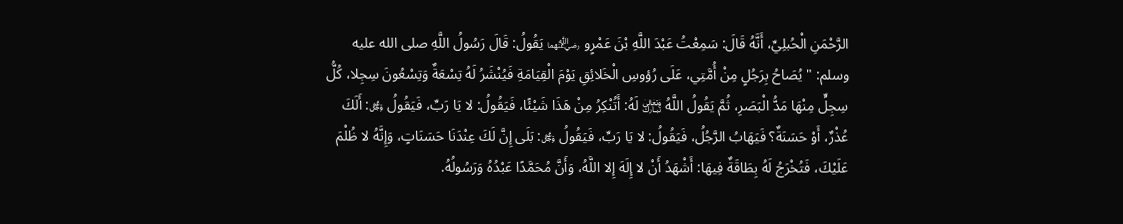الرَّحْمَنِ الْحُبلِيِّ، أَنَّهُ قَالَ: سَمِعْتُ عَبْدَ اللَّهِ بْنَ عَمْرٍو ﵄ يَقُولُ: قَالَ رَسُولُ اللَّهِ صلى الله عليه وسلم: " يُصَاحُ بِرَجُلٍ مِنْ أُمَّتِي، عَلَى رُؤوسِ الْخَلائِقِ يَوْمَ الْقِيَامَةِ فَيُنْشَرُ لَهُ تِسْعَةٌ وَتِسْعُونَ سِجِلا، كُلُّ سِجِلٍّ مِنْهَا مَدُّ الْبَصَرِ، ثُمَّ يَقُولُ اللَّهُ ﵎ لَهُ: أَتُنْكِرُ مِنْ هَذَا شَيْئًا، فَيَقُولُ: لا يَا رَبِّ، فَيَقُولُ ﷿: أَلَكَ عُذْرٌ، أَوْ حَسَنَةٌ؟ فَيَهَابُ الرَّجُلُ، فَيَقُولُ: لا يَا رَبِّ، فَيَقُولُ ﷿: بَلَى إِنَّ لَكَ عِنْدَنَا حَسَنَاتٍ، وَإِنَّهُ لا ظُلْمَ عَلَيْكَ، فَتُخْرَجُ لَهُ بِطَاقَةٌ فِيهَا: أَشْهَدُ أَنْ لا إِلَهَ إِلا اللَّهُ، وَأَنَّ مُحَمَّدًا عَبْدُهُ وَرَسُولُهُ.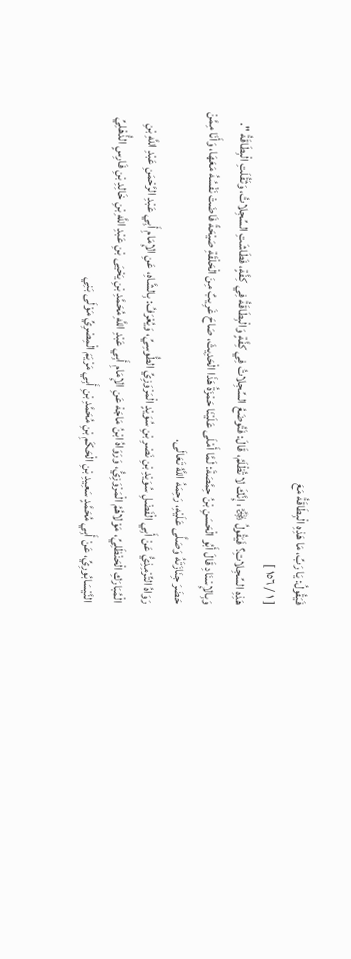فَيَقُولُ: يَا رَبِّ، مَا هَذِهِ الْبِطَاقَةُ مَعَ
[ ١ / ١٥٦ ]
هَذِهِ السِّجِلاتِ؟ فَيَقُولُ ﷿: إِنَّكَ لا تُظْلَمُ، قَالَ: فَتُوضَعُ السِّجِلاتُ فِي كِفَّةٍ وَالْبِطَاقَةُ فِي كِفَّةٍ، فَطَاشَتِ السِّجِلاتُ، وَثَقُلَتِ الْبِطَاقَةُ ".
وَبِالإِسْنَادِ قَالَ أَبُو الْحَسَنِ بْنُ حِمَّصَةَ: لَمَّا أَمْلَى عَلَيْنَا حَمْزَةُ هَذَا الْحَدِيثَ، صَاحَ غَرِيبٌ مِنَ الْحَلْقَةِ صَيْحَةً فَاضَتْ نَفْسُهُ مَعَهَا، وَأَنَا مِمَّنْ حَضَرَ جِنَازَتَهُ وَصَلَّى عَلَيْهِ، رَحِمَهُ اللَّهُ تَعَالَى.
رَوَاهُ التِّرْمِذِيُّ عَنْ أَبِي الْفَضْلِ سُوَيْدِ بْنِ نَصْرِ بْنِ سُوَيْدٍ الْمَرْوَزِيِّ الطُّوسِيِّ، وَيُعْرَفُ: بِالشَّاهِ، عَنِ الإِمَامِ أَبِي عَبْدِ الرَّحْمَنِ عَبْدِ اللَّهِ بْنِ الْمُبَارَكِ الْحَنْظَلِيِّ، مَوْلاهُمُ الْمَرْوَزِيُّ، وَرَوَاهُ ابْنُ مَاجَهْ عَنِ الإِمَامِ أَبِي عَبْدِ اللَّهِ مُحَمَّدِ بْنِ يَحْيَى بْنِ عَبْدِ اللَّهِ بْنِ خَالِدِ بْنِ فَارِسٍ الذُّهْلِيِّ النَّيْسَابُورِيِّ، عَنْ أَبِي مُحَمَّدٍ سَعِيدِ بْنِ الْحَكَمِ بْنِ مُحَمَّدِ بْنِ أَبِي مَرْيَمَ الْمِصْرِيِّ مَوْلَى بَنِي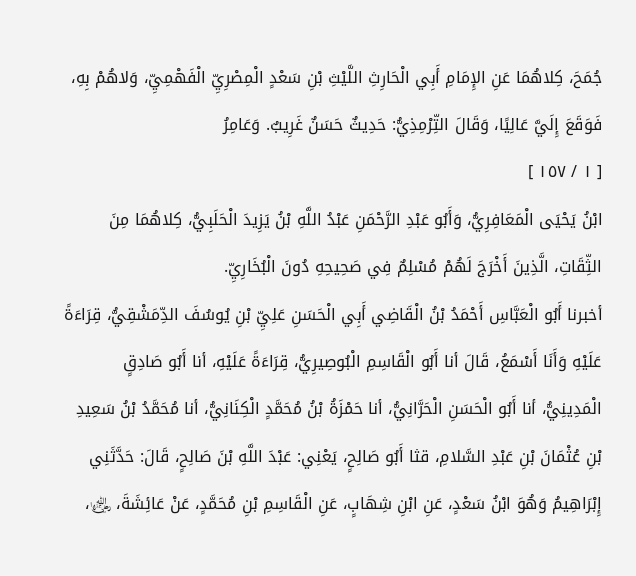جُمَحَ، كِلاهُمَا عَنِ الإِمَامِ أَبِي الْحَارِثِ اللَّيْثِ بْنِ سَعْدٍ الْمِصْرِيِّ الْفَهْمِيِّ، وَلاهُمْ بِهِ، فَوَقَعَ إِلَيَّ عَالِيًا، وَقَالَ التِّرْمِذِيُّ: حَدِيثٌ حَسَنٌ غَرِيبٌ. وَعَامِرُ
[ ١ / ١٥٧ ]
ابْنُ يَحْيَى الْمَعَافِرِيُّ، وَأَبُو عَبْدِ الرَّحْمَنِ عَبْدُ اللَّهِ بْنُ يَزِيدَ الْحَلَبِيُّ، كِلاهُمَا مِنَ الثِّقَاتِ، الَّذِينَ أَخْرَجَ لَهُمْ مُسْلِمٌ فِي صَحِيحِهِ دُونَ الْبُخَارِيِّ.
أخبرنا أَبُو الْعَبَّاسِ أَحْمَدُ بْنُ الْقَاضِي أَبِي الْحَسَنِ عَلِيِّ بْنِ يُوسُفَ الدِّمَشْقِيُّ، قِرَاءَةً عَلَيْهِ وَأَنَا أَسْمَعُ، قَالَ أنا أَبُو الْقَاسِمِ الْبُوصِيرِيُّ، قِرَاءَةً عَلَيْهِ، أنا أَبُو صَادِقٍ الْمَدِينِيُّ، أنا أَبُو الْحَسَنِ الْحَرَّانِيُّ، أنا حَمْزَةُ بْنُ مُحَمَّدٍ الْكِنَانِيُّ، أنا مُحَمَّدُ بْنُ سَعِيدِ بْنِ عُثْمَانَ بْنِ عَبْدِ السَّلامِ، قثا أَبُو صَالِحٍ، يَعْنِي: عَبْدَ اللَّهِ بْنَ صَالِحٍ، قَالَ: حَدَّثَنِي إِبْرَاهِيمُ وَهُوَ ابْنُ سَعْدٍ، عَنِ ابْنِ شِهَابٍ، عَنِ الْقَاسِمِ بْنِ مُحَمَّدٍ، عَنْ عَائِشَةَ، ﵂،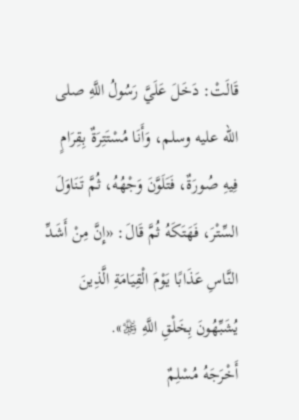قَالَتْ: دَخَلَ عَلَيَّ رَسُولُ اللَّهِ صلى الله عليه وسلم، وَأَنَا مُسْتَتِرَةٌ بِقِرَامٍ فِيهِ صُورَةٌ، فَتَلَوَّنَ وَجْهُهُ، ثُمَّ تَنَاوَلَ السِّتْرَ، فَهَتَكَهُ ثُمَّ قَالَ: «إِنَّ مِنْ أَشَدِّ النَّاسِ عَذَابًا يَوْمَ الْقِيَامَةِ الَّذِينَ يُشَبِّهُونَ بِخَلْقِ اللَّهِ ﷿».
أَخْرَجَهُ مُسْلِمٌ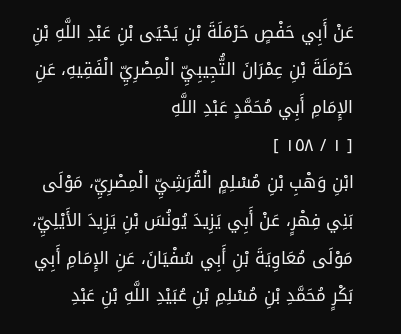عَنْ أَبِي حَفْصٍ حَرْمَلَةَ بْنِ يَحْيَى بْنِ عَبْدِ اللَّهِ بْنِ حَرْمَلَةَ بْنِ عِمْرَانَ التُّجِيبِيِّ الْمِصْرِيِّ الْفَقِيهِ، عَنِ الإِمَامِ أَبِي مُحَمَّدٍ عَبْدِ اللَّهِ
[ ١ / ١٥٨ ]
ابْنِ وَهْبِ بْنِ مُسْلِمٍ الْقُرَشِيِّ الْمِصْرِيِّ، مَوْلَى بَنِي فِهْرٍ، عَنْ أَبِي يَزِيدَ يُونُسَ بْنِ يَزِيدَ الأَيْلِيِّ، مَوْلَى مُعَاوِيَةَ بْنِ أَبِي سُفْيَانَ، عَنِ الإِمَامِ أَبِي بَكْرٍ مُحَمَّدِ بْنِ مُسْلِمِ بْنِ عُبَيْدِ اللَّهِ بْنِ عَبْدِ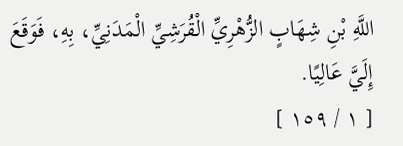اللَّهِ بْنِ شِهَابٍ الزُّهْرِيِّ الْقُرَشِيِّ الْمَدَنِيِّ، بِهِ، فَوَقَعَ إِلَيَّ عَالِيًا.
[ ١ / ١٥٩ ]